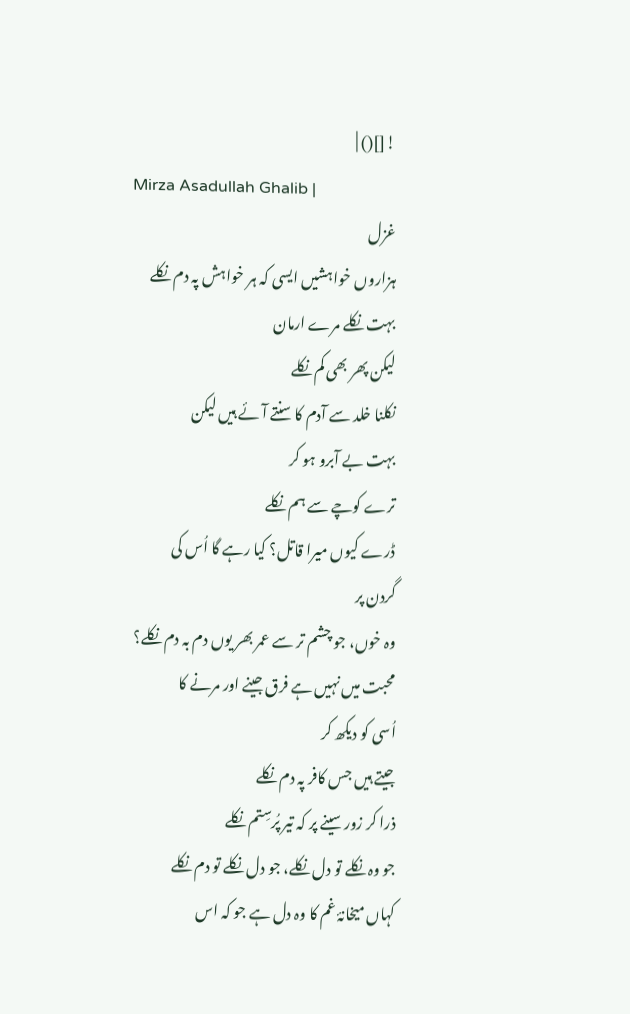![]() |
Mirza Asadullah Ghalib |
غزل
ہزاروں خواہشیں ایسی کہ ہر خواہش پہ دم نکلے
بہت نکلے مرے ارمان
لیکن پھر بھی کم نکلے
نکلنا خلد سے آدم کا سنتے آئے ہیں لیکن
بہت بے آبرو ہو کر
ترے کوچے سے ہم نکلے
ڈرے کیوں میرا قاتل؟ کیا رہے گا اُس کی
گردن پر
وہ خوں، جو چشم تر سے عمر بھر یوں دم بہ دم نکلے؟
محبت میں نہیں ہے فرق جینے اور مرنے کا
اُسی کو دیکھ کر
جیتے ہیں جس کافر پہ دم نکلے
ذرا کر زور سینے پر کہ تیر پُرسِتم نکلے
جو وہ نکلے تو دل نکلے، جو دل نکلے تو دم نکلے
کہاں میخانۂ غم کا وہ دل ہے جو کہ اس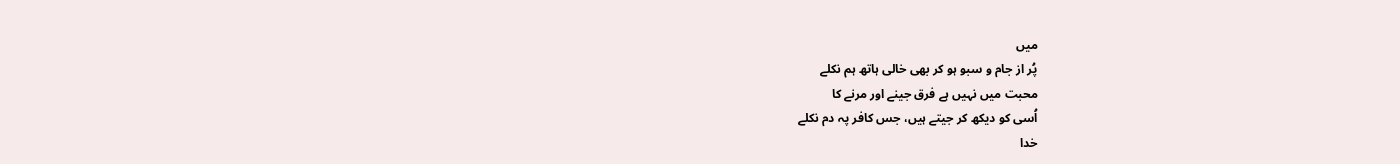میں
پُر از جام و سبو ہو کر بھی خالی ہاتھ ہم نکلے
محبت میں نہیں ہے فرق جینے اور مرنے کا
اُسی کو دیکھ کر جیتے ہیں، جس کافر پہ دم نکلے
خدا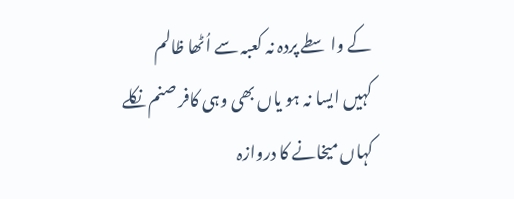کے واسطے پردہ نہ کعبہ سے اُٹھا ظالم
کہیں ایسا نہ ہو یاں بھی وہی کافر صنم نکلے
کہاں میخانے کا دروازہ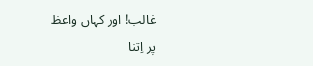غالب! اور کہاں واعظ
پر اِتنا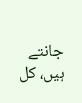جانتے ہیں، کل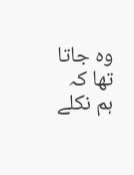وہ جاتا تھا کہ ہم نکلے